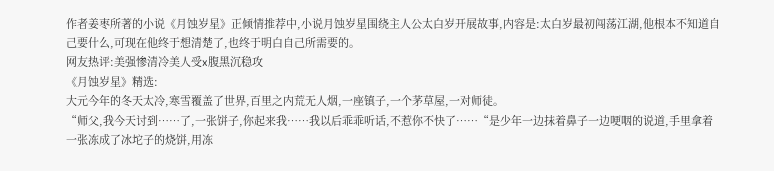作者姜枣所著的小说《月蚀岁星》正倾情推荐中,小说月蚀岁星围绕主人公太白岁开展故事,内容是:太白岁最初闯荡江湖,他根本不知道自己要什么,可现在他终于想清楚了,也终于明白自己所需要的。
网友热评:美强惨清冷美人受x腹黑沉稳攻
《月蚀岁星》精选:
大元今年的冬天太冷,寒雪覆盖了世界,百里之内荒无人烟,一座镇子,一个茅草屋,一对师徒。
“师父,我今天讨到……了,一张饼子,你起来我……我以后乖乖听话,不惹你不快了……“是少年一边抹着鼻子一边哽咽的说道,手里拿着一张冻成了冰坨子的烧饼,用冻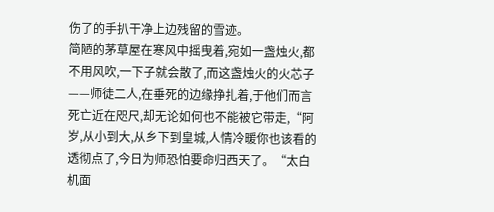伤了的手扒干净上边残留的雪迹。
简陋的茅草屋在寒风中摇曳着,宛如一盏烛火,都不用风吹,一下子就会散了,而这盏烛火的火芯子——师徒二人,在垂死的边缘挣扎着,于他们而言死亡近在咫尺,却无论如何也不能被它带走,“阿岁,从小到大,从乡下到皇城,人情冷暖你也该看的透彻点了,今日为师恐怕要命归西天了。“太白机面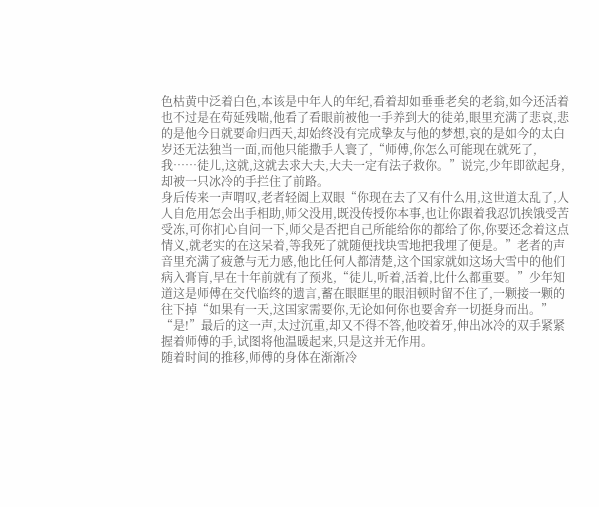色枯黄中泛着白色,本该是中年人的年纪,看着却如垂垂老矣的老翁,如今还活着也不过是在苟延残喘,他看了看眼前被他一手养到大的徒弟,眼里充满了悲哀,悲的是他今日就要命归西天,却始终没有完成挚友与他的梦想,哀的是如今的太白岁还无法独当一面,而他只能撒手人寰了,“师傅,你怎么可能现在就死了,我……徒儿,这就,这就去求大夫,大夫一定有法子救你。”说完,少年即欲起身,却被一只冰冷的手拦住了前路。
身后传来一声喟叹,老者轻阖上双眼“你现在去了又有什么用,这世道太乱了,人人自危用怎会出手相助,师父没用,既没传授你本事,也让你跟着我忍饥挨饿受苦受冻,可你扪心自问一下,师父是否把自己所能给你的都给了你,你要还念着这点情义,就老实的在这呆着,等我死了就随便找块雪地把我埋了便是。”老者的声音里充满了疲惫与无力感,他比任何人都清楚,这个国家就如这场大雪中的他们病入膏肓,早在十年前就有了预兆,“徒儿,听着,活着,比什么都重要。”少年知道这是师傅在交代临终的遗言,蓄在眼眶里的眼泪顿时留不住了,一颗接一颗的往下掉“如果有一天,这国家需要你,无论如何你也要舍弃一切挺身而出。”
“是!”最后的这一声,太过沉重,却又不得不答,他咬着牙,伸出冰冷的双手紧紧握着师傅的手,试图将他温暖起来,只是这并无作用。
随着时间的推移,师傅的身体在渐渐冷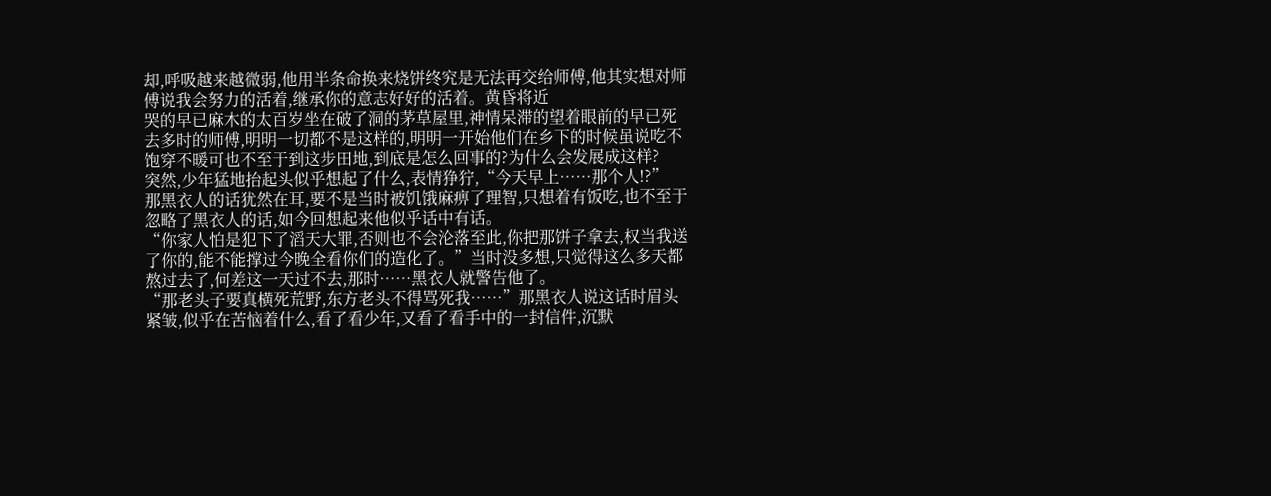却,呼吸越来越微弱,他用半条命换来烧饼终究是无法再交给师傅,他其实想对师傅说我会努力的活着,继承你的意志好好的活着。黄昏将近
哭的早已麻木的太百岁坐在破了洞的茅草屋里,神情呆滞的望着眼前的早已死去多时的师傅,明明一切都不是这样的,明明一开始他们在乡下的时候虽说吃不饱穿不暖可也不至于到这步田地,到底是怎么回事的?为什么会发展成这样?
突然,少年猛地抬起头似乎想起了什么,表情狰狞,“今天早上……那个人!?”
那黑衣人的话犹然在耳,要不是当时被饥饿麻痹了理智,只想着有饭吃,也不至于忽略了黑衣人的话,如今回想起来他似乎话中有话。
“你家人怕是犯下了滔天大罪,否则也不会沦落至此,你把那饼子拿去,权当我送了你的,能不能撑过今晚全看你们的造化了。”当时没多想,只觉得这么多天都熬过去了,何差这一天过不去,那时……黑衣人就警告他了。
“那老头子要真横死荒野,东方老头不得骂死我……”那黑衣人说这话时眉头紧皱,似乎在苦恼着什么,看了看少年,又看了看手中的一封信件,沉默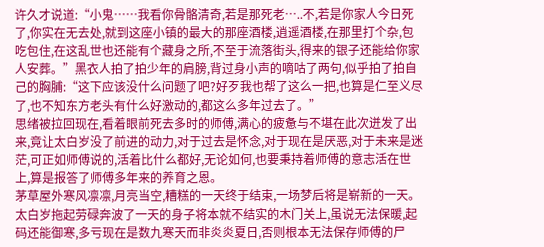许久才说道:“小鬼……我看你骨骼清奇,若是那死老…..不,若是你家人今日死了,你实在无去处,就到这座小镇的最大的那座酒楼,逍遥酒楼,在那里打个杂,包吃包住,在这乱世也还能有个藏身之所,不至于流落街头,得来的银子还能给你家人安葬。”黑衣人拍了拍少年的肩膀,背过身小声的嘀咕了两句,似乎拍了拍自己的胸脯:“这下应该没什么问题了吧?好歹我也帮了这么一把,也算是仁至义尽了,也不知东方老头有什么好激动的,都这么多年过去了。”
思绪被拉回现在,看着眼前死去多时的师傅,满心的疲惫与不堪在此次迸发了出来,竟让太白岁没了前进的动力,对于过去是怀念,对于现在是厌恶,对于未来是迷茫,可正如师傅说的,活着比什么都好,无论如何,也要秉持着师傅的意志活在世上,算是报答了师傅多年来的养育之恩。
茅草屋外寒风凛凛,月亮当空,糟糕的一天终于结束,一场梦后将是崭新的一天。
太白岁拖起劳碌奔波了一天的身子将本就不结实的木门关上,虽说无法保暖,起码还能御寒,多亏现在是数九寒天而非炎炎夏日,否则根本无法保存师傅的尸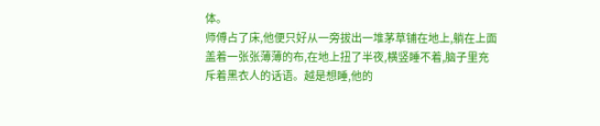体。
师傅占了床,他便只好从一旁拔出一堆茅草铺在地上,躺在上面盖着一张张薄薄的布,在地上扭了半夜,横竖睡不着,脑子里充斥着黑衣人的话语。越是想睡,他的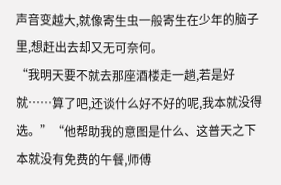声音变越大,就像寄生虫一般寄生在少年的脑子里,想赶出去却又无可奈何。
“我明天要不就去那座酒楼走一趟,若是好就……算了吧,还谈什么好不好的呢,我本就没得选。”“他帮助我的意图是什么、这普天之下本就没有免费的午餐,师傅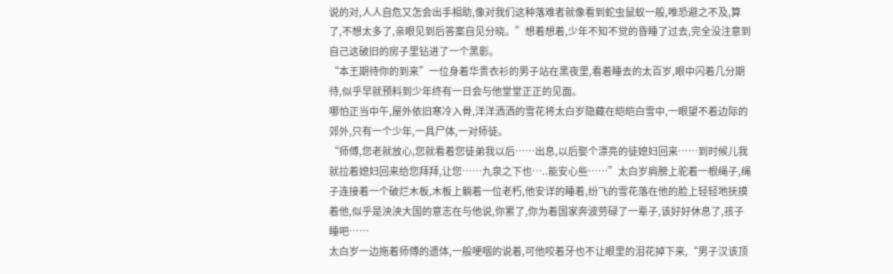说的对,人人自危又怎会出手相助,像对我们这种落难者就像看到蛇虫鼠蚁一般,唯恐避之不及,算了,不想太多了,亲眼见到后答案自见分晓。”想着想着,少年不知不觉的昏睡了过去,完全没注意到自己这破旧的房子里钻进了一个黑影。
“本王期待你的到来”一位身着华贵衣衫的男子站在黑夜里,看着睡去的太百岁,眼中闪着几分期待,似乎早就预料到少年终有一日会与他堂堂正正的见面。
哪怕正当中午,屋外依旧寒冷入骨,洋洋洒洒的雪花将太白岁隐藏在皑皑白雪中,一眼望不着边际的郊外,只有一个少年,一具尸体,一对师徒。
“师傅,您老就放心,您就看着您徒弟我以后……出息,以后娶个漂亮的徒媳妇回来……到时候儿我就拉着媳妇回来给您拜拜,让您……九泉之下也…..能安心些……”太白岁肩膀上驼着一根绳子,绳子连接着一个破烂木板,木板上躺着一位老朽,他安详的睡着,纷飞的雪花落在他的脸上轻轻地抚摸着他,似乎是泱泱大国的意志在与他说,你累了,你为着国家奔波劳碌了一辈子,该好好休息了,孩子睡吧……
太白岁一边拖着师傅的遗体,一般哽咽的说着,可他咬着牙也不让眼里的泪花掉下来,“男子汉该顶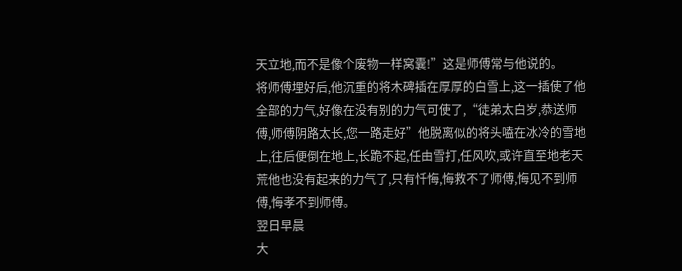天立地,而不是像个废物一样窝囊!”这是师傅常与他说的。
将师傅埋好后,他沉重的将木碑插在厚厚的白雪上,这一插使了他全部的力气,好像在没有别的力气可使了,“徒弟太白岁,恭送师傅,师傅阴路太长,您一路走好”他脱离似的将头嗑在冰冷的雪地上,往后便倒在地上,长跪不起,任由雪打,任风吹,或许直至地老天荒他也没有起来的力气了,只有忏悔,悔救不了师傅,悔见不到师傅,悔孝不到师傅。
翌日早晨
大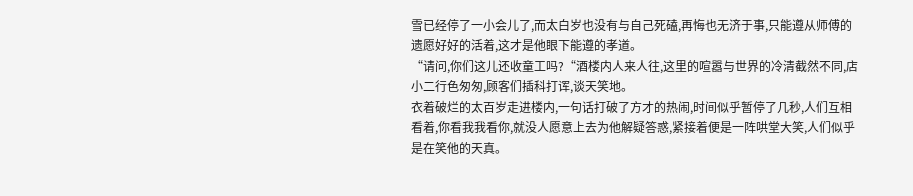雪已经停了一小会儿了,而太白岁也没有与自己死磕,再悔也无济于事,只能遵从师傅的遗愿好好的活着,这才是他眼下能遵的孝道。
“请问,你们这儿还收童工吗?“酒楼内人来人往,这里的喧嚣与世界的冷清截然不同,店小二行色匆匆,顾客们插科打诨,谈天笑地。
衣着破烂的太百岁走进楼内,一句话打破了方才的热闹,时间似乎暂停了几秒,人们互相看着,你看我我看你,就没人愿意上去为他解疑答惑,紧接着便是一阵哄堂大笑,人们似乎是在笑他的天真。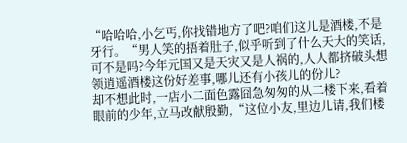“哈哈哈,小乞丐,你找错地方了吧?咱们这儿是酒楼,不是牙行。“男人笑的捂着肚子,似乎听到了什么天大的笑话,可不是吗?今年元国又是天灾又是人祸的,人人都挤破头想领逍遥酒楼这份好差事,哪儿还有小孩儿的份儿?
却不想此时,一店小二面色露囧急匆匆的从二楼下来,看着眼前的少年,立马改献殷勤,“这位小友,里边儿请,我们楼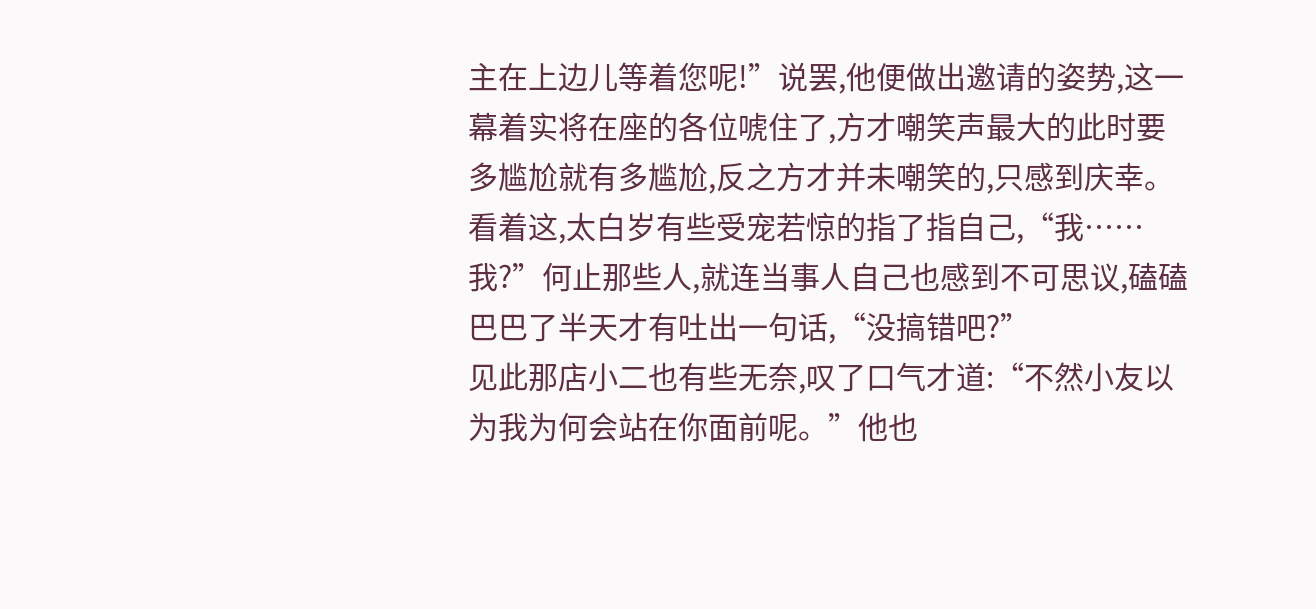主在上边儿等着您呢!”说罢,他便做出邀请的姿势,这一幕着实将在座的各位唬住了,方才嘲笑声最大的此时要多尴尬就有多尴尬,反之方才并未嘲笑的,只感到庆幸。
看着这,太白岁有些受宠若惊的指了指自己,“我……我?”何止那些人,就连当事人自己也感到不可思议,磕磕巴巴了半天才有吐出一句话,“没搞错吧?”
见此那店小二也有些无奈,叹了口气才道:“不然小友以为我为何会站在你面前呢。”他也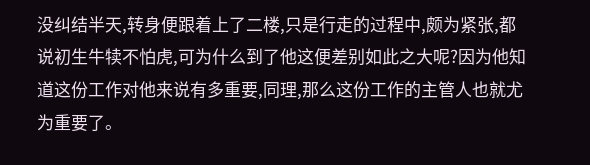没纠结半天,转身便跟着上了二楼,只是行走的过程中,颇为紧张,都说初生牛犊不怕虎,可为什么到了他这便差别如此之大呢?因为他知道这份工作对他来说有多重要,同理,那么这份工作的主管人也就尤为重要了。